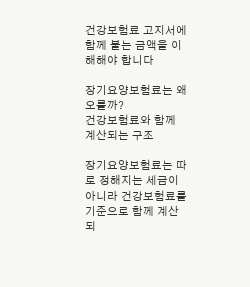건강보험료 고지서에 함께 붙는 금액을 이해해야 합니다

장기요양보험료는 왜 오를까?
건강보험료와 함께 계산되는 구조

장기요양보험료는 따로 정해지는 세금이 아니라 건강보험료를 기준으로 함께 계산되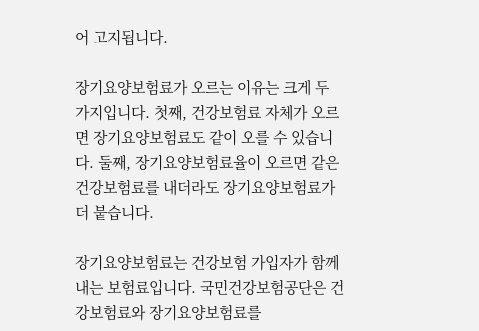어 고지됩니다.

장기요양보험료가 오르는 이유는 크게 두 가지입니다. 첫째, 건강보험료 자체가 오르면 장기요양보험료도 같이 오를 수 있습니다. 둘째, 장기요양보험료율이 오르면 같은 건강보험료를 내더라도 장기요양보험료가 더 붙습니다.

장기요양보험료는 건강보험 가입자가 함께 내는 보험료입니다. 국민건강보험공단은 건강보험료와 장기요양보험료를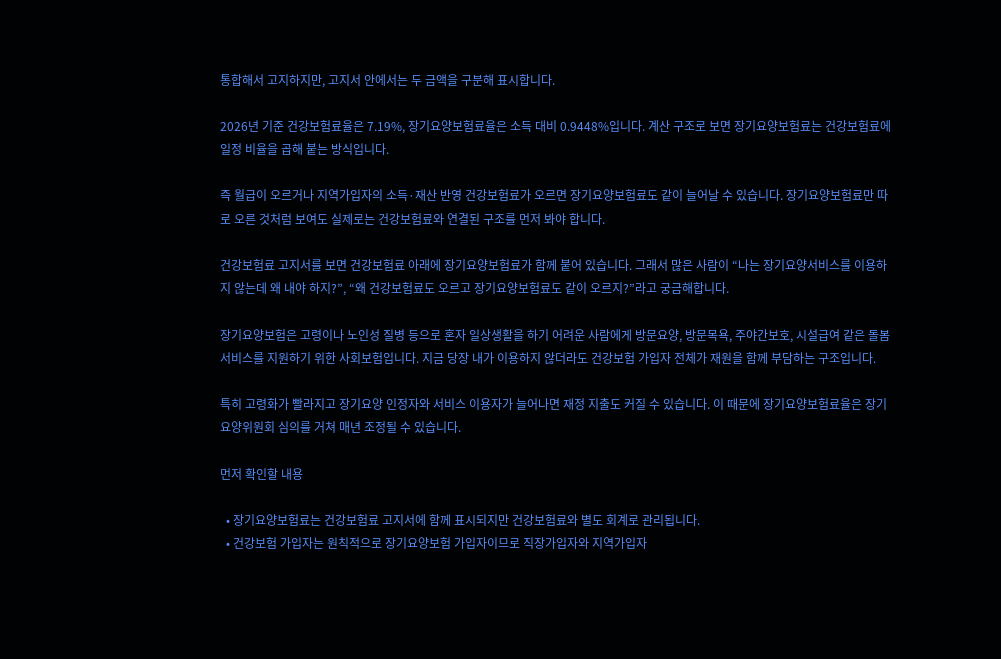통합해서 고지하지만, 고지서 안에서는 두 금액을 구분해 표시합니다.

2026년 기준 건강보험료율은 7.19%, 장기요양보험료율은 소득 대비 0.9448%입니다. 계산 구조로 보면 장기요양보험료는 건강보험료에 일정 비율을 곱해 붙는 방식입니다.

즉 월급이 오르거나 지역가입자의 소득·재산 반영 건강보험료가 오르면 장기요양보험료도 같이 늘어날 수 있습니다. 장기요양보험료만 따로 오른 것처럼 보여도 실제로는 건강보험료와 연결된 구조를 먼저 봐야 합니다.

건강보험료 고지서를 보면 건강보험료 아래에 장기요양보험료가 함께 붙어 있습니다. 그래서 많은 사람이 “나는 장기요양서비스를 이용하지 않는데 왜 내야 하지?”, “왜 건강보험료도 오르고 장기요양보험료도 같이 오르지?”라고 궁금해합니다.

장기요양보험은 고령이나 노인성 질병 등으로 혼자 일상생활을 하기 어려운 사람에게 방문요양, 방문목욕, 주야간보호, 시설급여 같은 돌봄 서비스를 지원하기 위한 사회보험입니다. 지금 당장 내가 이용하지 않더라도 건강보험 가입자 전체가 재원을 함께 부담하는 구조입니다.

특히 고령화가 빨라지고 장기요양 인정자와 서비스 이용자가 늘어나면 재정 지출도 커질 수 있습니다. 이 때문에 장기요양보험료율은 장기요양위원회 심의를 거쳐 매년 조정될 수 있습니다.

먼저 확인할 내용

  • 장기요양보험료는 건강보험료 고지서에 함께 표시되지만 건강보험료와 별도 회계로 관리됩니다.
  • 건강보험 가입자는 원칙적으로 장기요양보험 가입자이므로 직장가입자와 지역가입자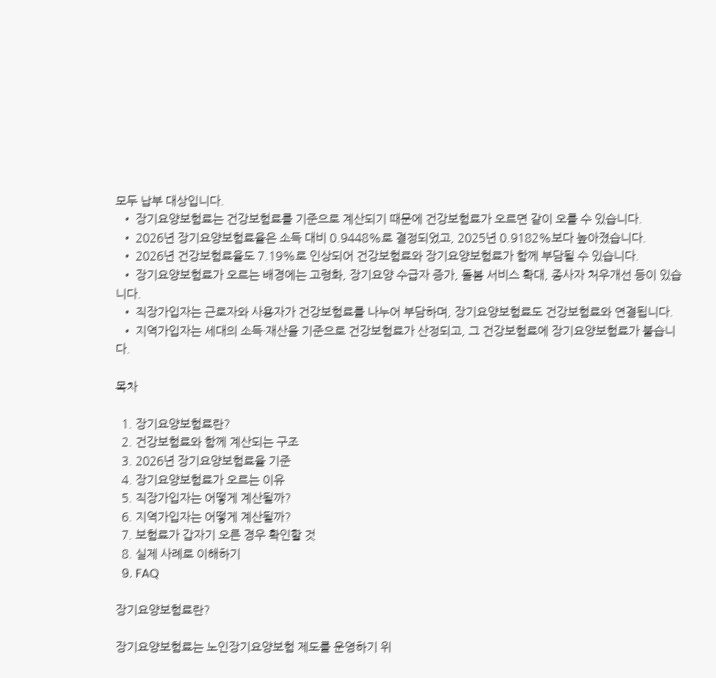모두 납부 대상입니다.
  • 장기요양보험료는 건강보험료를 기준으로 계산되기 때문에 건강보험료가 오르면 같이 오를 수 있습니다.
  • 2026년 장기요양보험료율은 소득 대비 0.9448%로 결정되었고, 2025년 0.9182%보다 높아졌습니다.
  • 2026년 건강보험료율도 7.19%로 인상되어 건강보험료와 장기요양보험료가 함께 부담될 수 있습니다.
  • 장기요양보험료가 오르는 배경에는 고령화, 장기요양 수급자 증가, 돌봄 서비스 확대, 종사자 처우개선 등이 있습니다.
  • 직장가입자는 근로자와 사용자가 건강보험료를 나누어 부담하며, 장기요양보험료도 건강보험료와 연결됩니다.
  • 지역가입자는 세대의 소득·재산을 기준으로 건강보험료가 산정되고, 그 건강보험료에 장기요양보험료가 붙습니다.

목차

  1. 장기요양보험료란?
  2. 건강보험료와 함께 계산되는 구조
  3. 2026년 장기요양보험료율 기준
  4. 장기요양보험료가 오르는 이유
  5. 직장가입자는 어떻게 계산될까?
  6. 지역가입자는 어떻게 계산될까?
  7. 보험료가 갑자기 오른 경우 확인할 것
  8. 실제 사례로 이해하기
  9. FAQ

장기요양보험료란?

장기요양보험료는 노인장기요양보험 제도를 운영하기 위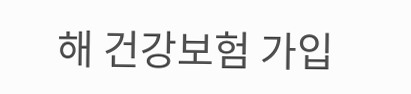해 건강보험 가입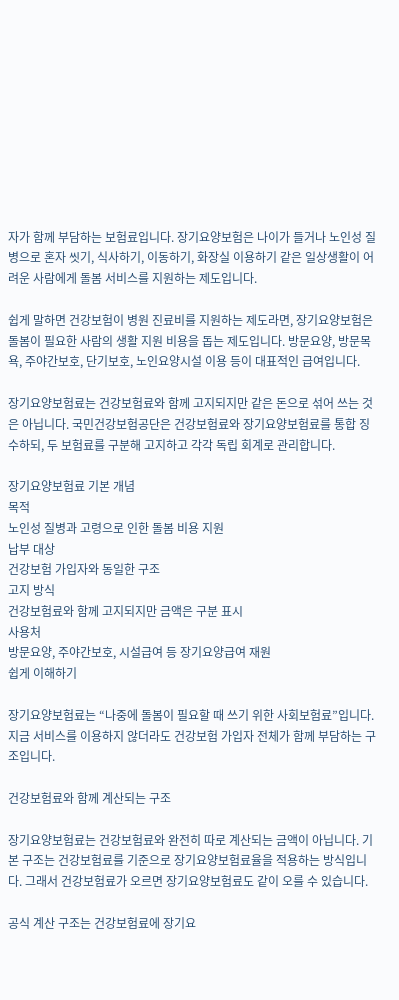자가 함께 부담하는 보험료입니다. 장기요양보험은 나이가 들거나 노인성 질병으로 혼자 씻기, 식사하기, 이동하기, 화장실 이용하기 같은 일상생활이 어려운 사람에게 돌봄 서비스를 지원하는 제도입니다.

쉽게 말하면 건강보험이 병원 진료비를 지원하는 제도라면, 장기요양보험은 돌봄이 필요한 사람의 생활 지원 비용을 돕는 제도입니다. 방문요양, 방문목욕, 주야간보호, 단기보호, 노인요양시설 이용 등이 대표적인 급여입니다.

장기요양보험료는 건강보험료와 함께 고지되지만 같은 돈으로 섞어 쓰는 것은 아닙니다. 국민건강보험공단은 건강보험료와 장기요양보험료를 통합 징수하되, 두 보험료를 구분해 고지하고 각각 독립 회계로 관리합니다.

장기요양보험료 기본 개념
목적
노인성 질병과 고령으로 인한 돌봄 비용 지원
납부 대상
건강보험 가입자와 동일한 구조
고지 방식
건강보험료와 함께 고지되지만 금액은 구분 표시
사용처
방문요양, 주야간보호, 시설급여 등 장기요양급여 재원
쉽게 이해하기

장기요양보험료는 “나중에 돌봄이 필요할 때 쓰기 위한 사회보험료”입니다. 지금 서비스를 이용하지 않더라도 건강보험 가입자 전체가 함께 부담하는 구조입니다.

건강보험료와 함께 계산되는 구조

장기요양보험료는 건강보험료와 완전히 따로 계산되는 금액이 아닙니다. 기본 구조는 건강보험료를 기준으로 장기요양보험료율을 적용하는 방식입니다. 그래서 건강보험료가 오르면 장기요양보험료도 같이 오를 수 있습니다.

공식 계산 구조는 건강보험료에 장기요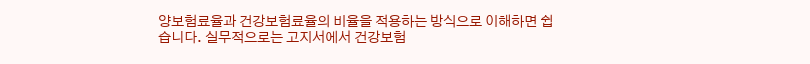양보험료율과 건강보험료율의 비율을 적용하는 방식으로 이해하면 쉽습니다. 실무적으로는 고지서에서 건강보험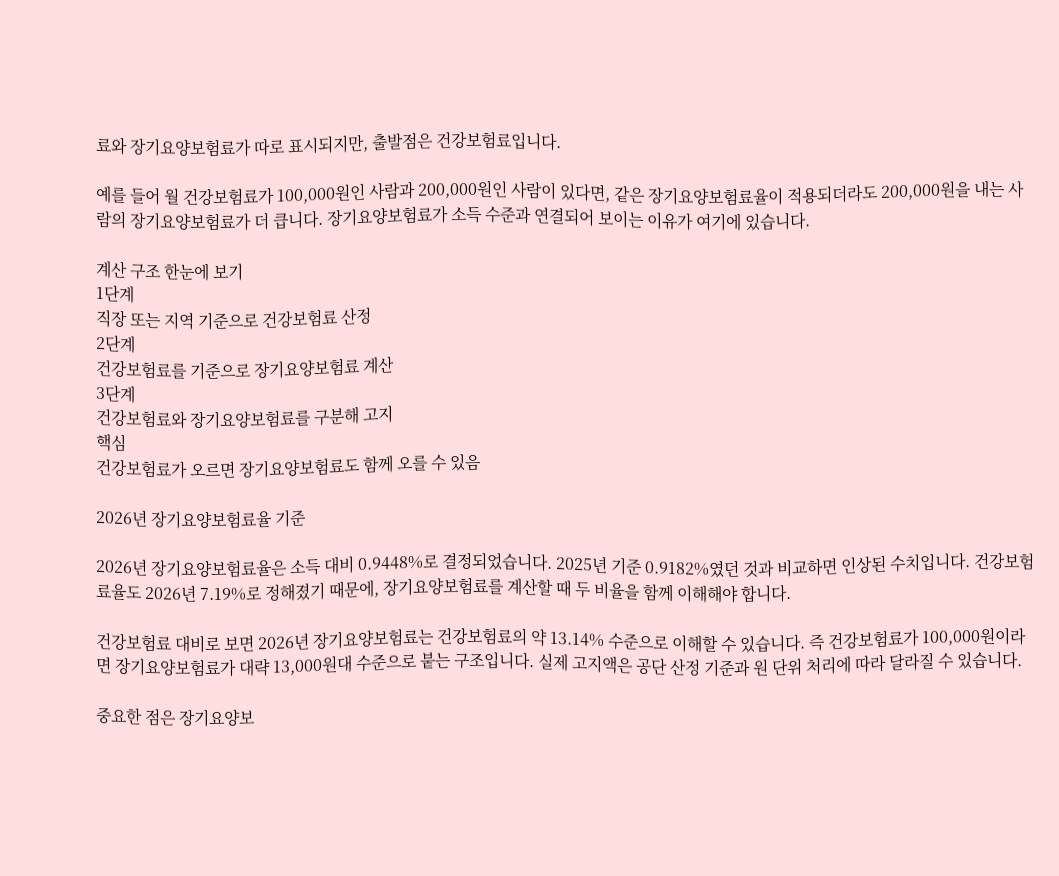료와 장기요양보험료가 따로 표시되지만, 출발점은 건강보험료입니다.

예를 들어 월 건강보험료가 100,000원인 사람과 200,000원인 사람이 있다면, 같은 장기요양보험료율이 적용되더라도 200,000원을 내는 사람의 장기요양보험료가 더 큽니다. 장기요양보험료가 소득 수준과 연결되어 보이는 이유가 여기에 있습니다.

계산 구조 한눈에 보기
1단계
직장 또는 지역 기준으로 건강보험료 산정
2단계
건강보험료를 기준으로 장기요양보험료 계산
3단계
건강보험료와 장기요양보험료를 구분해 고지
핵심
건강보험료가 오르면 장기요양보험료도 함께 오를 수 있음

2026년 장기요양보험료율 기준

2026년 장기요양보험료율은 소득 대비 0.9448%로 결정되었습니다. 2025년 기준 0.9182%였던 것과 비교하면 인상된 수치입니다. 건강보험료율도 2026년 7.19%로 정해졌기 때문에, 장기요양보험료를 계산할 때 두 비율을 함께 이해해야 합니다.

건강보험료 대비로 보면 2026년 장기요양보험료는 건강보험료의 약 13.14% 수준으로 이해할 수 있습니다. 즉 건강보험료가 100,000원이라면 장기요양보험료가 대략 13,000원대 수준으로 붙는 구조입니다. 실제 고지액은 공단 산정 기준과 원 단위 처리에 따라 달라질 수 있습니다.

중요한 점은 장기요양보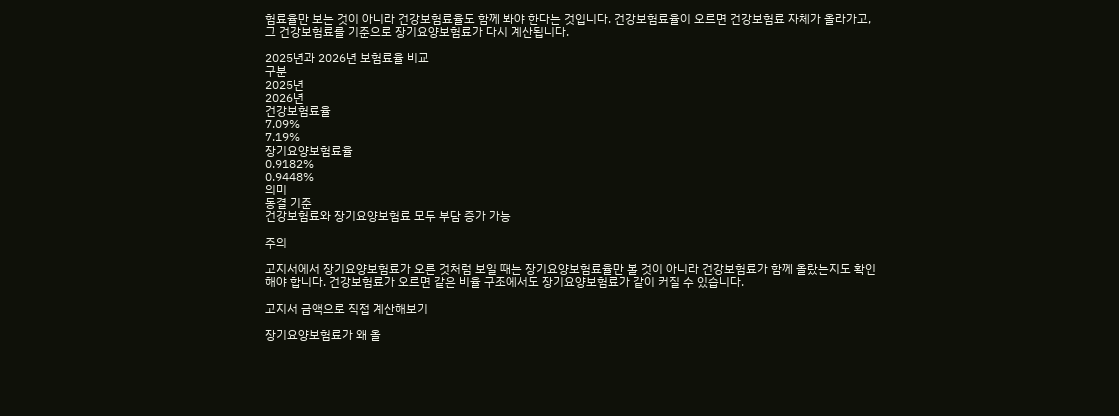험료율만 보는 것이 아니라 건강보험료율도 함께 봐야 한다는 것입니다. 건강보험료율이 오르면 건강보험료 자체가 올라가고, 그 건강보험료를 기준으로 장기요양보험료가 다시 계산됩니다.

2025년과 2026년 보험료율 비교
구분
2025년
2026년
건강보험료율
7.09%
7.19%
장기요양보험료율
0.9182%
0.9448%
의미
동결 기준
건강보험료와 장기요양보험료 모두 부담 증가 가능

주의

고지서에서 장기요양보험료가 오른 것처럼 보일 때는 장기요양보험료율만 볼 것이 아니라 건강보험료가 함께 올랐는지도 확인해야 합니다. 건강보험료가 오르면 같은 비율 구조에서도 장기요양보험료가 같이 커질 수 있습니다.

고지서 금액으로 직접 계산해보기

장기요양보험료가 왜 올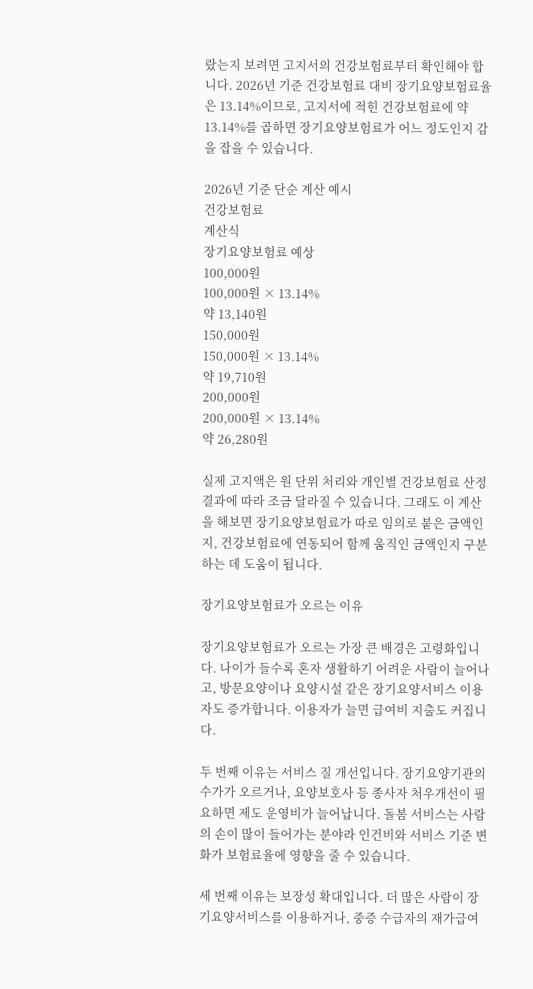랐는지 보려면 고지서의 건강보험료부터 확인해야 합니다. 2026년 기준 건강보험료 대비 장기요양보험료율은 13.14%이므로, 고지서에 적힌 건강보험료에 약 13.14%를 곱하면 장기요양보험료가 어느 정도인지 감을 잡을 수 있습니다.

2026년 기준 단순 계산 예시
건강보험료
계산식
장기요양보험료 예상
100,000원
100,000원 × 13.14%
약 13,140원
150,000원
150,000원 × 13.14%
약 19,710원
200,000원
200,000원 × 13.14%
약 26,280원

실제 고지액은 원 단위 처리와 개인별 건강보험료 산정 결과에 따라 조금 달라질 수 있습니다. 그래도 이 계산을 해보면 장기요양보험료가 따로 임의로 붙은 금액인지, 건강보험료에 연동되어 함께 움직인 금액인지 구분하는 데 도움이 됩니다.

장기요양보험료가 오르는 이유

장기요양보험료가 오르는 가장 큰 배경은 고령화입니다. 나이가 들수록 혼자 생활하기 어려운 사람이 늘어나고, 방문요양이나 요양시설 같은 장기요양서비스 이용자도 증가합니다. 이용자가 늘면 급여비 지출도 커집니다.

두 번째 이유는 서비스 질 개선입니다. 장기요양기관의 수가가 오르거나, 요양보호사 등 종사자 처우개선이 필요하면 제도 운영비가 늘어납니다. 돌봄 서비스는 사람의 손이 많이 들어가는 분야라 인건비와 서비스 기준 변화가 보험료율에 영향을 줄 수 있습니다.

세 번째 이유는 보장성 확대입니다. 더 많은 사람이 장기요양서비스를 이용하거나, 중증 수급자의 재가급여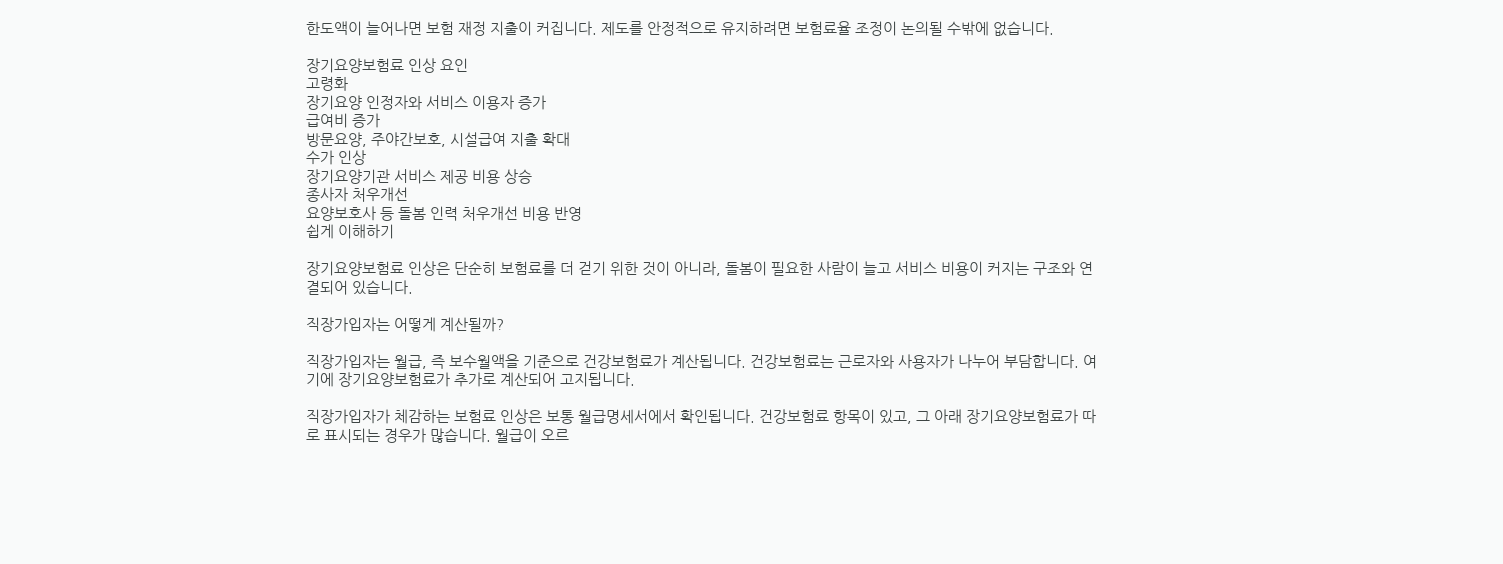한도액이 늘어나면 보험 재정 지출이 커집니다. 제도를 안정적으로 유지하려면 보험료율 조정이 논의될 수밖에 없습니다.

장기요양보험료 인상 요인
고령화
장기요양 인정자와 서비스 이용자 증가
급여비 증가
방문요양, 주야간보호, 시설급여 지출 확대
수가 인상
장기요양기관 서비스 제공 비용 상승
종사자 처우개선
요양보호사 등 돌봄 인력 처우개선 비용 반영
쉽게 이해하기

장기요양보험료 인상은 단순히 보험료를 더 걷기 위한 것이 아니라, 돌봄이 필요한 사람이 늘고 서비스 비용이 커지는 구조와 연결되어 있습니다.

직장가입자는 어떻게 계산될까?

직장가입자는 월급, 즉 보수월액을 기준으로 건강보험료가 계산됩니다. 건강보험료는 근로자와 사용자가 나누어 부담합니다. 여기에 장기요양보험료가 추가로 계산되어 고지됩니다.

직장가입자가 체감하는 보험료 인상은 보통 월급명세서에서 확인됩니다. 건강보험료 항목이 있고, 그 아래 장기요양보험료가 따로 표시되는 경우가 많습니다. 월급이 오르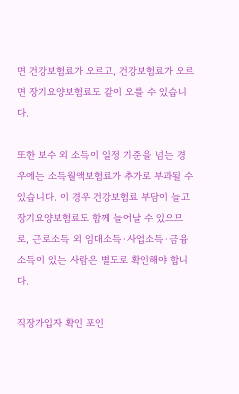면 건강보험료가 오르고, 건강보험료가 오르면 장기요양보험료도 같이 오를 수 있습니다.

또한 보수 외 소득이 일정 기준을 넘는 경우에는 소득월액보험료가 추가로 부과될 수 있습니다. 이 경우 건강보험료 부담이 늘고 장기요양보험료도 함께 늘어날 수 있으므로, 근로소득 외 임대소득·사업소득·금융소득이 있는 사람은 별도로 확인해야 합니다.

직장가입자 확인 포인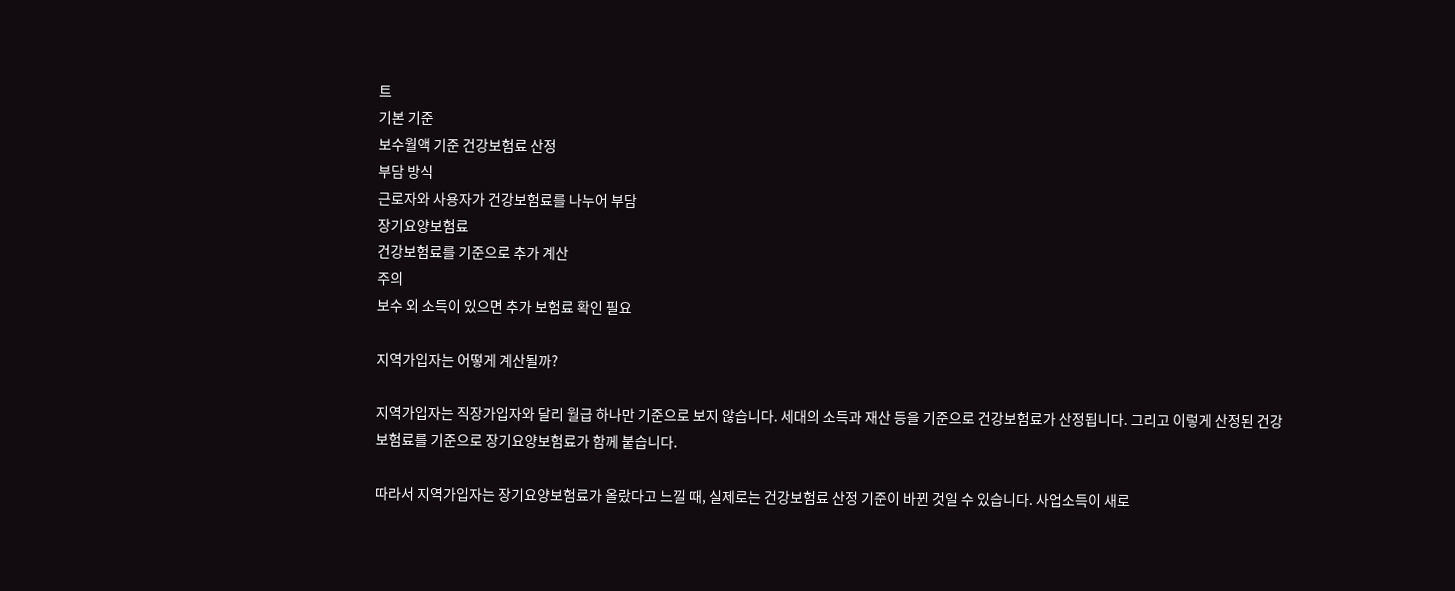트
기본 기준
보수월액 기준 건강보험료 산정
부담 방식
근로자와 사용자가 건강보험료를 나누어 부담
장기요양보험료
건강보험료를 기준으로 추가 계산
주의
보수 외 소득이 있으면 추가 보험료 확인 필요

지역가입자는 어떻게 계산될까?

지역가입자는 직장가입자와 달리 월급 하나만 기준으로 보지 않습니다. 세대의 소득과 재산 등을 기준으로 건강보험료가 산정됩니다. 그리고 이렇게 산정된 건강보험료를 기준으로 장기요양보험료가 함께 붙습니다.

따라서 지역가입자는 장기요양보험료가 올랐다고 느낄 때, 실제로는 건강보험료 산정 기준이 바뀐 것일 수 있습니다. 사업소득이 새로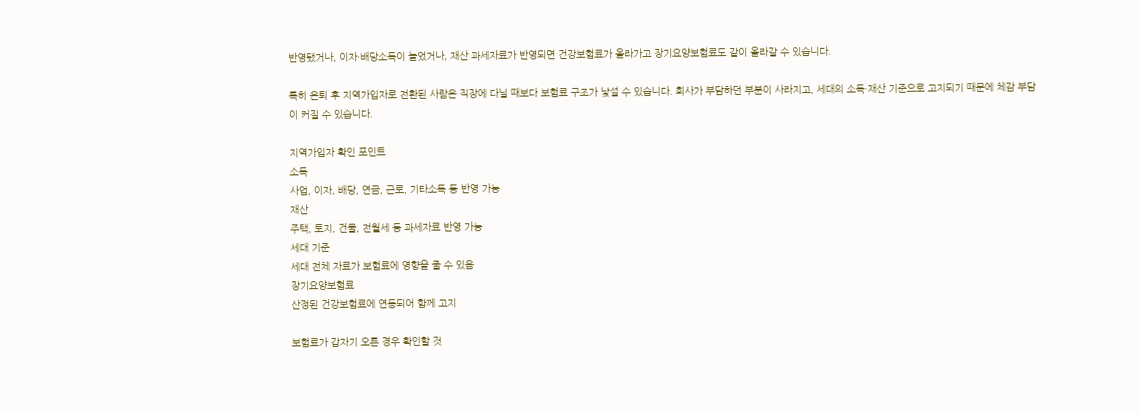반영됐거나, 이자·배당소득이 늘었거나, 재산 과세자료가 반영되면 건강보험료가 올라가고 장기요양보험료도 같이 올라갈 수 있습니다.

특히 은퇴 후 지역가입자로 전환된 사람은 직장에 다닐 때보다 보험료 구조가 낯설 수 있습니다. 회사가 부담하던 부분이 사라지고, 세대의 소득·재산 기준으로 고지되기 때문에 체감 부담이 커질 수 있습니다.

지역가입자 확인 포인트
소득
사업, 이자, 배당, 연금, 근로, 기타소득 등 반영 가능
재산
주택, 토지, 건물, 전월세 등 과세자료 반영 가능
세대 기준
세대 전체 자료가 보험료에 영향을 줄 수 있음
장기요양보험료
산정된 건강보험료에 연동되어 함께 고지

보험료가 갑자기 오른 경우 확인할 것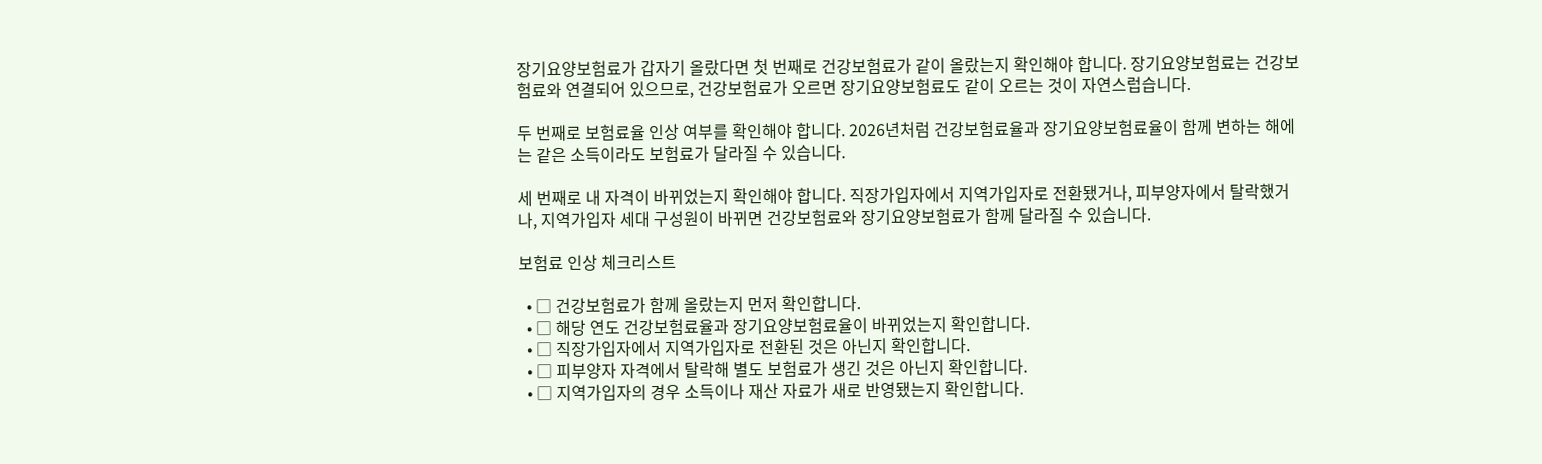장기요양보험료가 갑자기 올랐다면 첫 번째로 건강보험료가 같이 올랐는지 확인해야 합니다. 장기요양보험료는 건강보험료와 연결되어 있으므로, 건강보험료가 오르면 장기요양보험료도 같이 오르는 것이 자연스럽습니다.

두 번째로 보험료율 인상 여부를 확인해야 합니다. 2026년처럼 건강보험료율과 장기요양보험료율이 함께 변하는 해에는 같은 소득이라도 보험료가 달라질 수 있습니다.

세 번째로 내 자격이 바뀌었는지 확인해야 합니다. 직장가입자에서 지역가입자로 전환됐거나, 피부양자에서 탈락했거나, 지역가입자 세대 구성원이 바뀌면 건강보험료와 장기요양보험료가 함께 달라질 수 있습니다.

보험료 인상 체크리스트

  • □ 건강보험료가 함께 올랐는지 먼저 확인합니다.
  • □ 해당 연도 건강보험료율과 장기요양보험료율이 바뀌었는지 확인합니다.
  • □ 직장가입자에서 지역가입자로 전환된 것은 아닌지 확인합니다.
  • □ 피부양자 자격에서 탈락해 별도 보험료가 생긴 것은 아닌지 확인합니다.
  • □ 지역가입자의 경우 소득이나 재산 자료가 새로 반영됐는지 확인합니다.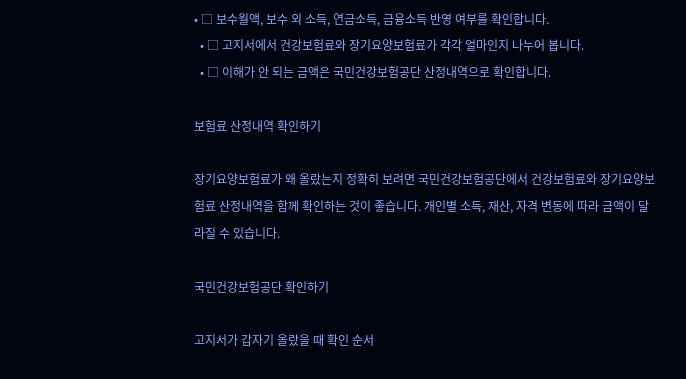• □ 보수월액, 보수 외 소득, 연금소득, 금융소득 반영 여부를 확인합니다.
  • □ 고지서에서 건강보험료와 장기요양보험료가 각각 얼마인지 나누어 봅니다.
  • □ 이해가 안 되는 금액은 국민건강보험공단 산정내역으로 확인합니다.

보험료 산정내역 확인하기

장기요양보험료가 왜 올랐는지 정확히 보려면 국민건강보험공단에서 건강보험료와 장기요양보험료 산정내역을 함께 확인하는 것이 좋습니다. 개인별 소득, 재산, 자격 변동에 따라 금액이 달라질 수 있습니다.

국민건강보험공단 확인하기

고지서가 갑자기 올랐을 때 확인 순서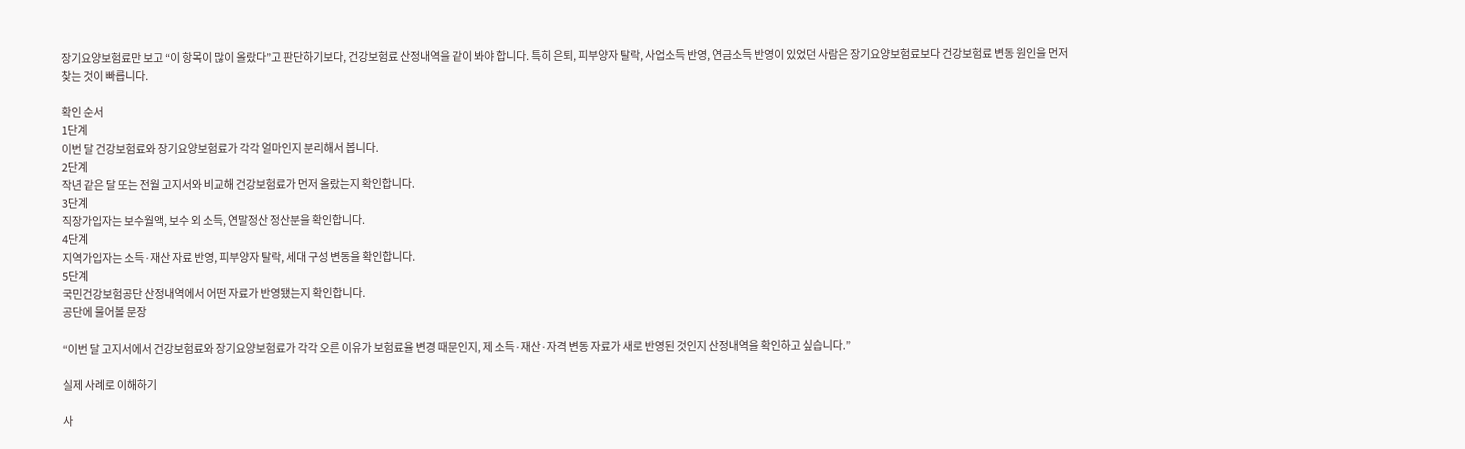장기요양보험료만 보고 “이 항목이 많이 올랐다”고 판단하기보다, 건강보험료 산정내역을 같이 봐야 합니다. 특히 은퇴, 피부양자 탈락, 사업소득 반영, 연금소득 반영이 있었던 사람은 장기요양보험료보다 건강보험료 변동 원인을 먼저 찾는 것이 빠릅니다.

확인 순서
1단계
이번 달 건강보험료와 장기요양보험료가 각각 얼마인지 분리해서 봅니다.
2단계
작년 같은 달 또는 전월 고지서와 비교해 건강보험료가 먼저 올랐는지 확인합니다.
3단계
직장가입자는 보수월액, 보수 외 소득, 연말정산 정산분을 확인합니다.
4단계
지역가입자는 소득·재산 자료 반영, 피부양자 탈락, 세대 구성 변동을 확인합니다.
5단계
국민건강보험공단 산정내역에서 어떤 자료가 반영됐는지 확인합니다.
공단에 물어볼 문장

“이번 달 고지서에서 건강보험료와 장기요양보험료가 각각 오른 이유가 보험료율 변경 때문인지, 제 소득·재산·자격 변동 자료가 새로 반영된 것인지 산정내역을 확인하고 싶습니다.”

실제 사례로 이해하기

사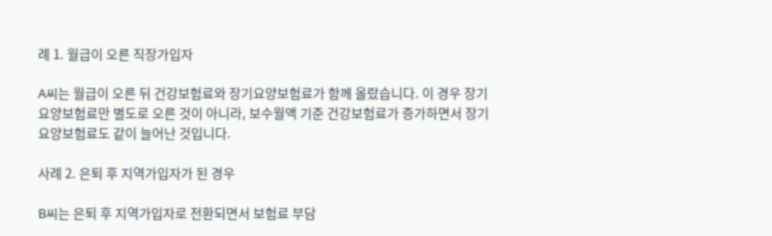례 1. 월급이 오른 직장가입자

A씨는 월급이 오른 뒤 건강보험료와 장기요양보험료가 함께 올랐습니다. 이 경우 장기요양보험료만 별도로 오른 것이 아니라, 보수월액 기준 건강보험료가 증가하면서 장기요양보험료도 같이 늘어난 것입니다.

사례 2. 은퇴 후 지역가입자가 된 경우

B씨는 은퇴 후 지역가입자로 전환되면서 보험료 부담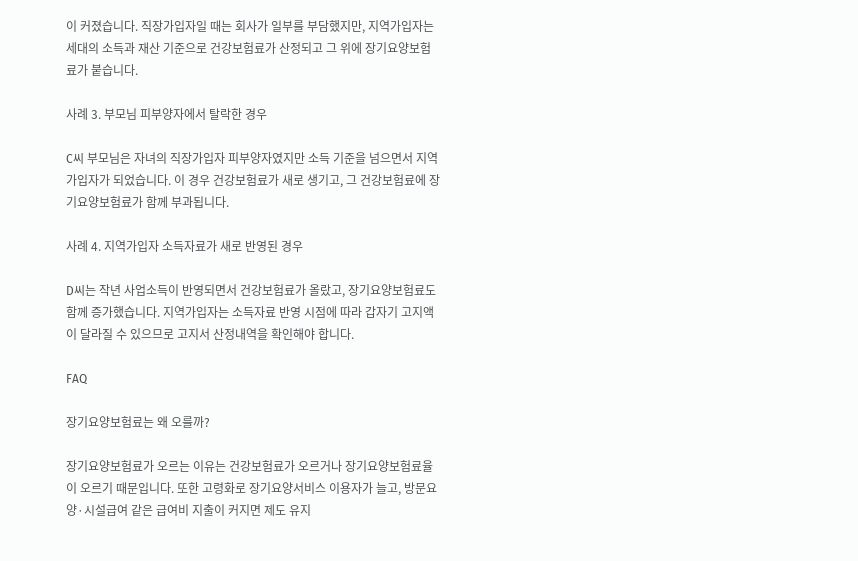이 커졌습니다. 직장가입자일 때는 회사가 일부를 부담했지만, 지역가입자는 세대의 소득과 재산 기준으로 건강보험료가 산정되고 그 위에 장기요양보험료가 붙습니다.

사례 3. 부모님 피부양자에서 탈락한 경우

C씨 부모님은 자녀의 직장가입자 피부양자였지만 소득 기준을 넘으면서 지역가입자가 되었습니다. 이 경우 건강보험료가 새로 생기고, 그 건강보험료에 장기요양보험료가 함께 부과됩니다.

사례 4. 지역가입자 소득자료가 새로 반영된 경우

D씨는 작년 사업소득이 반영되면서 건강보험료가 올랐고, 장기요양보험료도 함께 증가했습니다. 지역가입자는 소득자료 반영 시점에 따라 갑자기 고지액이 달라질 수 있으므로 고지서 산정내역을 확인해야 합니다.

FAQ

장기요양보험료는 왜 오를까?

장기요양보험료가 오르는 이유는 건강보험료가 오르거나 장기요양보험료율이 오르기 때문입니다. 또한 고령화로 장기요양서비스 이용자가 늘고, 방문요양·시설급여 같은 급여비 지출이 커지면 제도 유지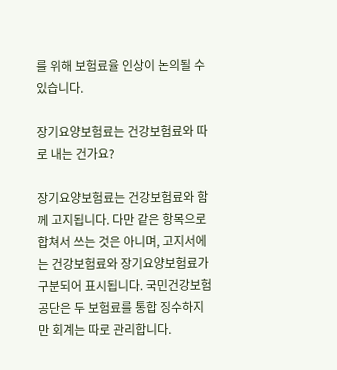를 위해 보험료율 인상이 논의될 수 있습니다.

장기요양보험료는 건강보험료와 따로 내는 건가요?

장기요양보험료는 건강보험료와 함께 고지됩니다. 다만 같은 항목으로 합쳐서 쓰는 것은 아니며, 고지서에는 건강보험료와 장기요양보험료가 구분되어 표시됩니다. 국민건강보험공단은 두 보험료를 통합 징수하지만 회계는 따로 관리합니다.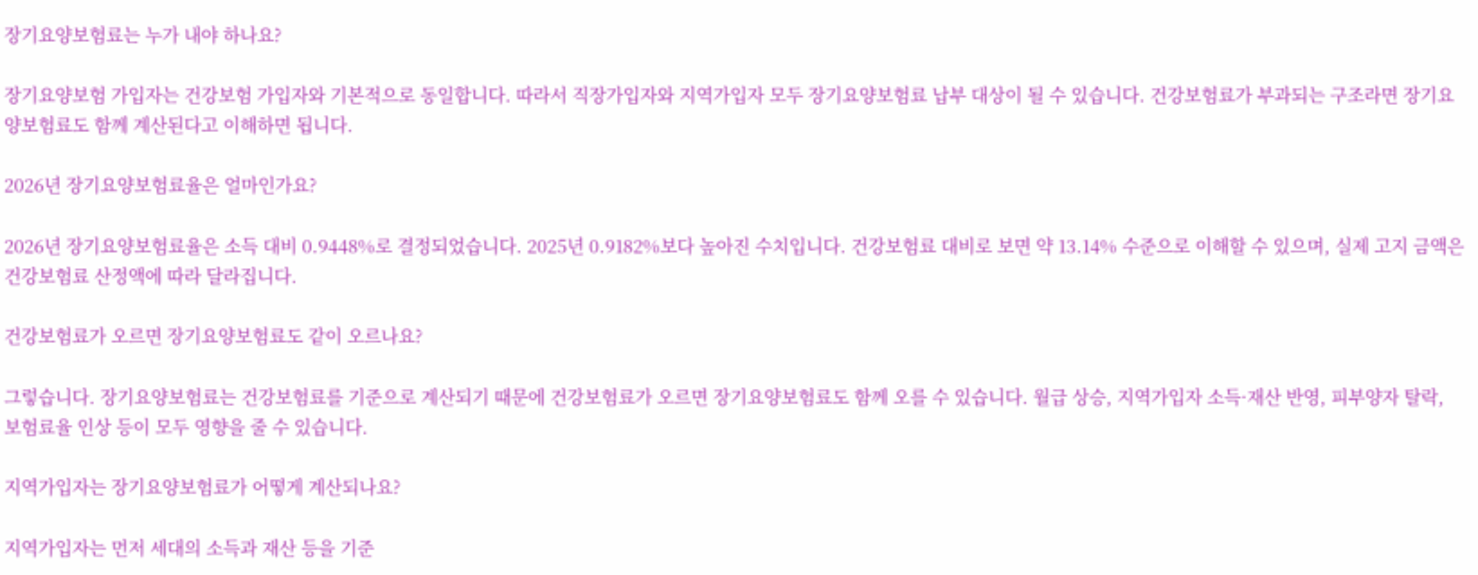장기요양보험료는 누가 내야 하나요?

장기요양보험 가입자는 건강보험 가입자와 기본적으로 동일합니다. 따라서 직장가입자와 지역가입자 모두 장기요양보험료 납부 대상이 될 수 있습니다. 건강보험료가 부과되는 구조라면 장기요양보험료도 함께 계산된다고 이해하면 됩니다.

2026년 장기요양보험료율은 얼마인가요?

2026년 장기요양보험료율은 소득 대비 0.9448%로 결정되었습니다. 2025년 0.9182%보다 높아진 수치입니다. 건강보험료 대비로 보면 약 13.14% 수준으로 이해할 수 있으며, 실제 고지 금액은 건강보험료 산정액에 따라 달라집니다.

건강보험료가 오르면 장기요양보험료도 같이 오르나요?

그렇습니다. 장기요양보험료는 건강보험료를 기준으로 계산되기 때문에 건강보험료가 오르면 장기요양보험료도 함께 오를 수 있습니다. 월급 상승, 지역가입자 소득·재산 반영, 피부양자 탈락, 보험료율 인상 등이 모두 영향을 줄 수 있습니다.

지역가입자는 장기요양보험료가 어떻게 계산되나요?

지역가입자는 먼저 세대의 소득과 재산 등을 기준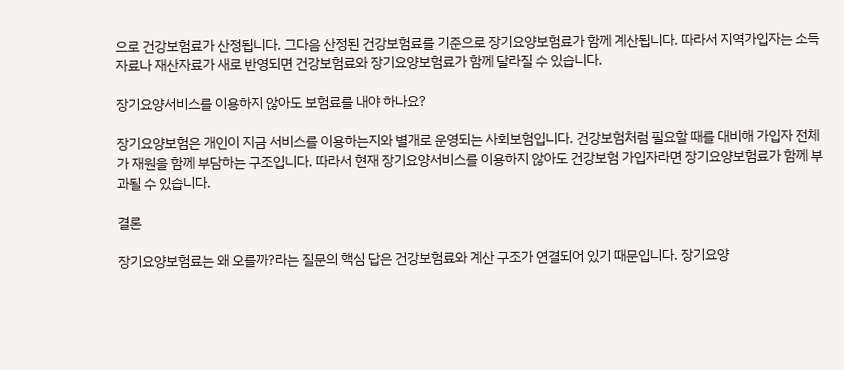으로 건강보험료가 산정됩니다. 그다음 산정된 건강보험료를 기준으로 장기요양보험료가 함께 계산됩니다. 따라서 지역가입자는 소득자료나 재산자료가 새로 반영되면 건강보험료와 장기요양보험료가 함께 달라질 수 있습니다.

장기요양서비스를 이용하지 않아도 보험료를 내야 하나요?

장기요양보험은 개인이 지금 서비스를 이용하는지와 별개로 운영되는 사회보험입니다. 건강보험처럼 필요할 때를 대비해 가입자 전체가 재원을 함께 부담하는 구조입니다. 따라서 현재 장기요양서비스를 이용하지 않아도 건강보험 가입자라면 장기요양보험료가 함께 부과될 수 있습니다.

결론

장기요양보험료는 왜 오를까?라는 질문의 핵심 답은 건강보험료와 계산 구조가 연결되어 있기 때문입니다. 장기요양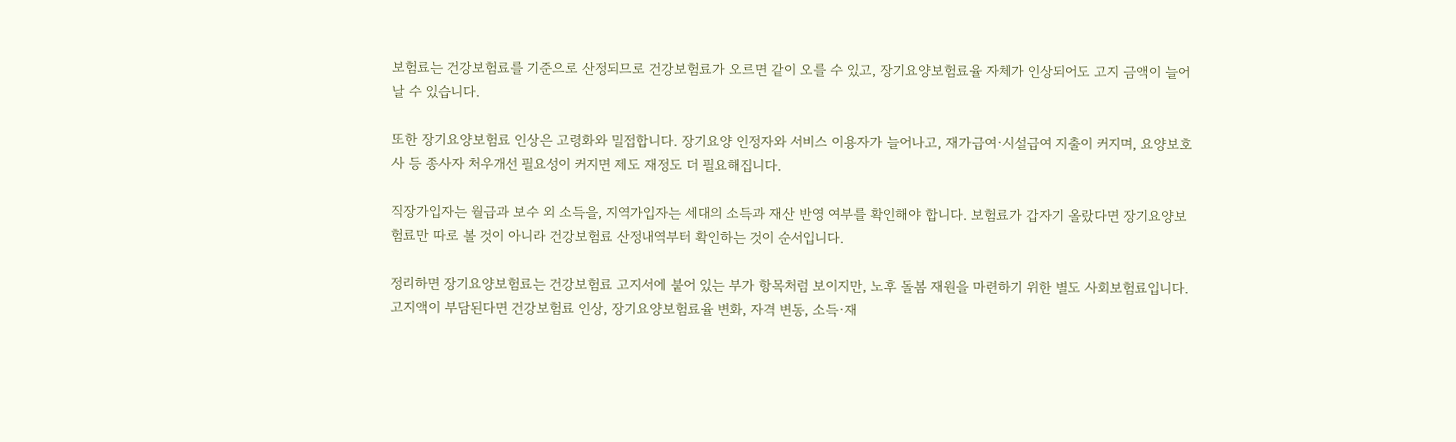보험료는 건강보험료를 기준으로 산정되므로 건강보험료가 오르면 같이 오를 수 있고, 장기요양보험료율 자체가 인상되어도 고지 금액이 늘어날 수 있습니다.

또한 장기요양보험료 인상은 고령화와 밀접합니다. 장기요양 인정자와 서비스 이용자가 늘어나고, 재가급여·시설급여 지출이 커지며, 요양보호사 등 종사자 처우개선 필요성이 커지면 제도 재정도 더 필요해집니다.

직장가입자는 월급과 보수 외 소득을, 지역가입자는 세대의 소득과 재산 반영 여부를 확인해야 합니다. 보험료가 갑자기 올랐다면 장기요양보험료만 따로 볼 것이 아니라 건강보험료 산정내역부터 확인하는 것이 순서입니다.

정리하면 장기요양보험료는 건강보험료 고지서에 붙어 있는 부가 항목처럼 보이지만, 노후 돌봄 재원을 마련하기 위한 별도 사회보험료입니다. 고지액이 부담된다면 건강보험료 인상, 장기요양보험료율 변화, 자격 변동, 소득·재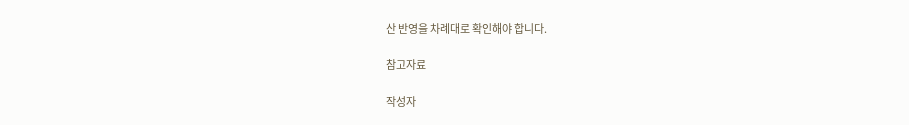산 반영을 차례대로 확인해야 합니다.

참고자료

작성자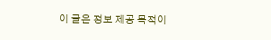이 글은 정보 제공 목적이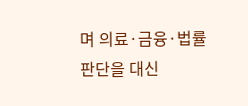며 의료·금융·법률 판단을 대신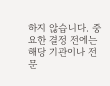하지 않습니다. 중요한 결정 전에는 해당 기관이나 전문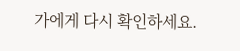가에게 다시 확인하세요.